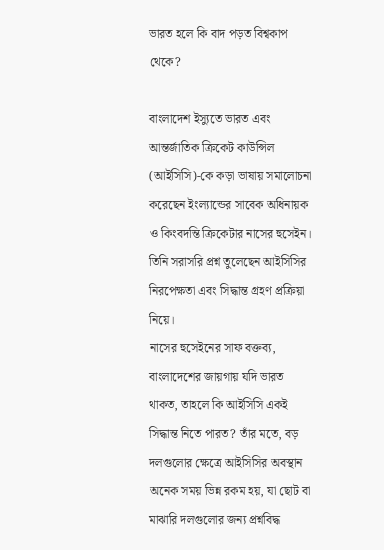ভারত হলে কি বাদ পড়ত বিশ্বকাপ থেকে?

বাংলাদেশ ইস্যুতে ভারত এবং আন্তর্জাতিক ক্রিকেট কাউন্সিল (আইসিসি)-কে কড়া ভাষায় সমালোচনা করেছেন ইংল্যান্ডের সাবেক অধিনায়ক ও কিংবদন্তি ক্রিকেটার নাসের হুসেইন। তিনি সরাসরি প্রশ্ন তুলেছেন আইসিসির নিরপেক্ষতা এবং সিদ্ধান্ত গ্রহণ প্রক্রিয়া নিয়ে।
নাসের হুসেইনের সাফ বক্তব্য, বাংলাদেশের জায়গায় যদি ভারত থাকত, তাহলে কি আইসিসি একই সিদ্ধান্ত নিতে পারত? তাঁর মতে, বড় দলগুলোর ক্ষেত্রে আইসিসির অবস্থান অনেক সময় ভিন্ন রকম হয়, যা ছোট বা মাঝারি দলগুলোর জন্য প্রশ্নবিদ্ধ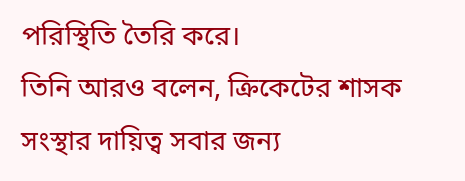পরিস্থিতি তৈরি করে।
তিনি আরও বলেন, ক্রিকেটের শাসক সংস্থার দায়িত্ব সবার জন্য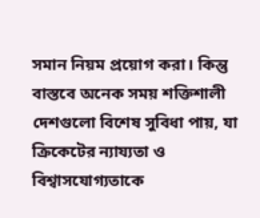সমান নিয়ম প্রয়োগ করা। কিন্তু বাস্তবে অনেক সময় শক্তিশালী দেশগুলো বিশেষ সুবিধা পায়, যা ক্রিকেটের ন্যায্যতা ও বিশ্বাসযোগ্যতাকে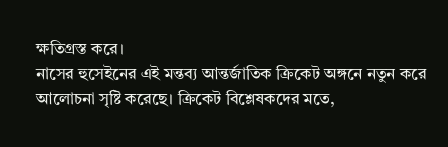ক্ষতিগ্রস্ত করে।
নাসের হুসেইনের এই মন্তব্য আন্তর্জাতিক ক্রিকেট অঙ্গনে নতুন করে আলোচনা সৃষ্টি করেছে। ক্রিকেট বিশ্লেষকদের মতে,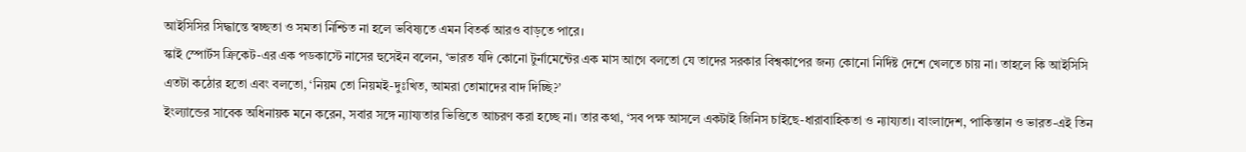আইসিসির সিদ্ধান্তে স্বচ্ছতা ও সমতা নিশ্চিত না হলে ভবিষ্যতে এমন বিতর্ক আরও বাড়তে পারে।
স্কাই স্পোর্টস ক্রিকেট-এর এক পডকাস্টে নাসের হুসেইন বলেন, ‘ভারত যদি কোনো টুর্নামেন্টের এক মাস আগে বলতো যে তাদের সরকার বিশ্বকাপের জন্য কোনো নির্দিষ্ট দেশে খেলতে চায় না। তাহলে কি আইসিসি এতটা কঠোর হতো এবং বলতো, ‘নিয়ম তো নিয়মই-দুঃখিত, আমরা তোমাদের বাদ দিচ্ছি?’
ইংল্যান্ডের সাবেক অধিনায়ক মনে করেন, সবার সঙ্গে ন্যায্যতার ভিত্তিতে আচরণ করা হচ্ছে না। তার কথা, ‘সব পক্ষ আসলে একটাই জিনিস চাইছে-ধারাবাহিকতা ও ন্যায্যতা। বাংলাদেশ, পাকিস্তান ও ভারত-এই তিন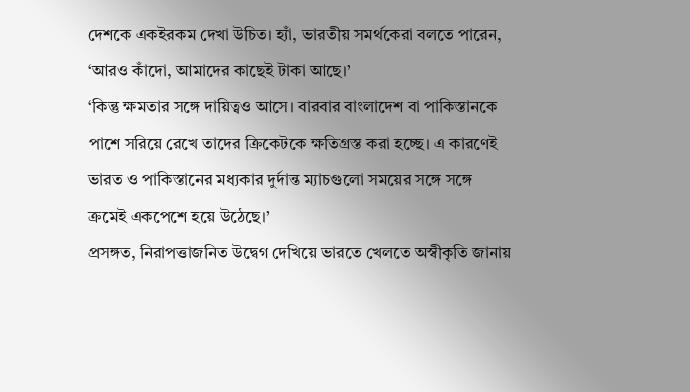দেশকে একইরকম দেখা উচিত। হ্যাঁ, ভারতীয় সমর্থকেরা বলতে পারেন, ‘আরও কাঁদো, আমাদের কাছেই টাকা আছে।’
‘কিন্তু ক্ষমতার সঙ্গে দায়িত্বও আসে। বারবার বাংলাদেশ বা পাকিস্তানকে পাশে সরিয়ে রেখে তাদের ক্রিকেটকে ক্ষতিগ্রস্ত করা হচ্ছে। এ কারণেই ভারত ও পাকিস্তানের মধ্যকার দুর্দান্ত ম্যাচগুলো সময়ের সঙ্গে সঙ্গে ক্রমেই একপেশে হয়ে উঠেছে।’
প্রসঙ্গত, নিরাপত্তাজনিত উদ্বেগ দেখিয়ে ভারতে খেলতে অস্বীকৃতি জানায়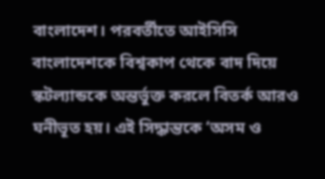বাংলাদেশ। পরবর্তীতে আইসিসি বাংলাদেশকে বিশ্বকাপ থেকে বাদ দিয়ে স্কটল্যান্ডকে অন্তর্ভুক্ত করলে বিতর্ক আরও ঘনীভূত হয়। এই সিদ্ধান্তকে ‘অসম ও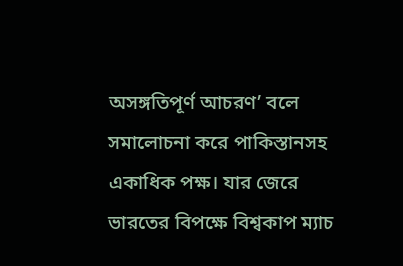অসঙ্গতিপূর্ণ আচরণ’ বলে সমালোচনা করে পাকিস্তানসহ একাধিক পক্ষ। যার জেরে ভারতের বিপক্ষে বিশ্বকাপ ম্যাচ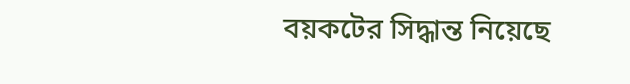বয়কটের সিদ্ধান্ত নিয়েছে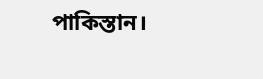পাকিস্তান।